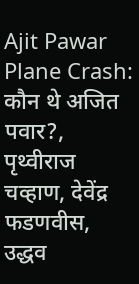Ajit Pawar Plane Crash: कौन थे अजित पवार?, पृथ्वीराज चव्हाण, देवेंद्र फडणवीस, उद्धव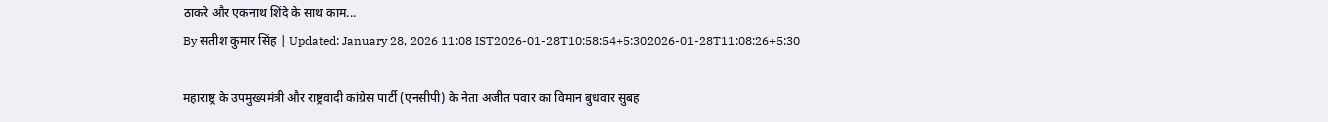ठाकरे और एकनाथ शिंदे के साथ काम...
By सतीश कुमार सिंह | Updated: January 28, 2026 11:08 IST2026-01-28T10:58:54+5:302026-01-28T11:08:26+5:30

महाराष्ट्र के उपमुख्यमंत्री और राष्ट्रवादी कांग्रेस पार्टी (एनसीपी) के नेता अजीत पवार का विमान बुधवार सुबह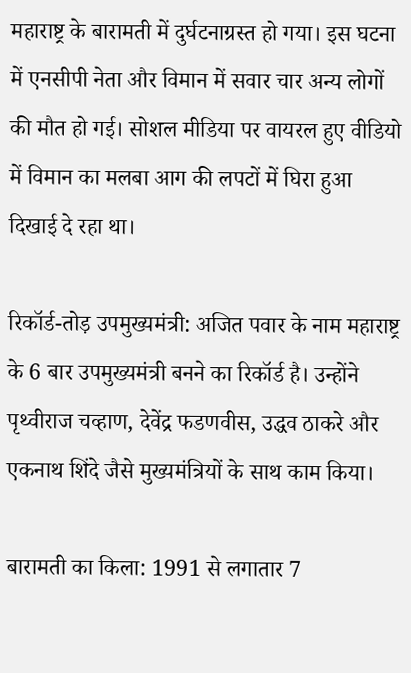महाराष्ट्र के बारामती में दुर्घटनाग्रस्त हो गया। इस घटना में एनसीपी नेता और विमान में सवार चार अन्य लोगों की मौत हो गई। सोशल मीडिया पर वायरल हुए वीडियो में विमान का मलबा आग की लपटों में घिरा हुआ दिखाई दे रहा था।

रिकॉर्ड-तोड़ उपमुख्यमंत्री: अजित पवार के नाम महाराष्ट्र के 6 बार उपमुख्यमंत्री बनने का रिकॉर्ड है। उन्होंने पृथ्वीराज चव्हाण, देवेंद्र फडणवीस, उद्धव ठाकरे और एकनाथ शिंदे जैसे मुख्यमंत्रियों के साथ काम किया।

बारामती का किला: 1991 से लगातार 7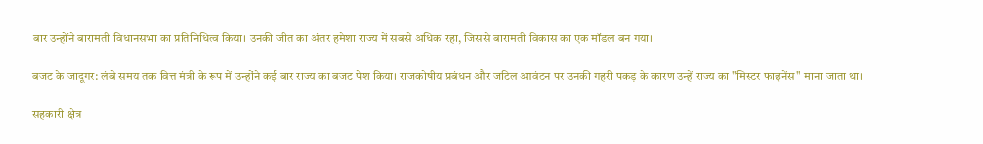बार उन्होंने बारामती विधानसभा का प्रतिनिधित्व किया। उनकी जीत का अंतर हमेशा राज्य में सबसे अधिक रहा, जिससे बारामती विकास का एक मॉडल बन गया।

बजट के जादूगर: लंबे समय तक वित्त मंत्री के रूप में उन्होंने कई बार राज्य का बजट पेश किया। राजकोषीय प्रबंधन और जटिल आवंटन पर उनकी गहरी पकड़ के कारण उन्हें राज्य का "मिस्टर फाइनेंस" माना जाता था।

सहकारी क्षेत्र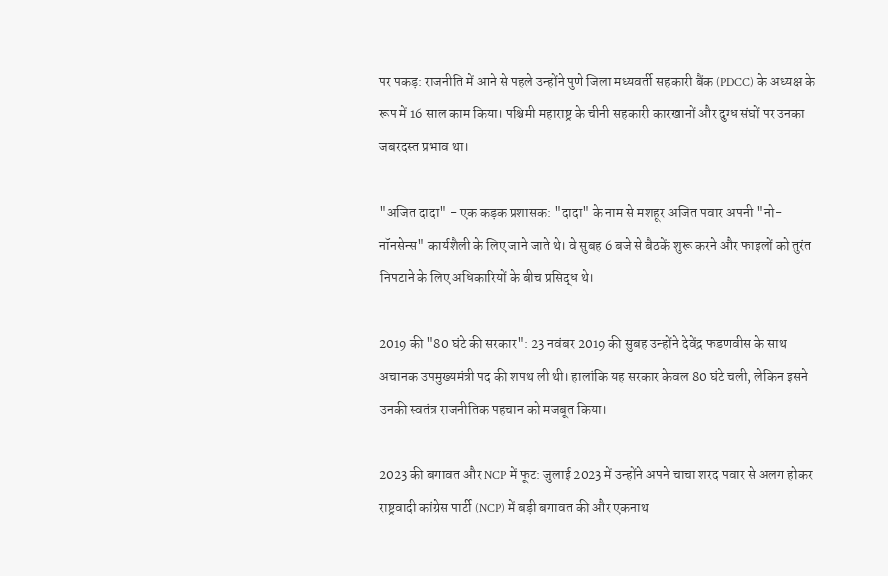पर पकड़: राजनीति में आने से पहले उन्होंने पुणे जिला मध्यवर्ती सहकारी बैंक (PDCC) के अध्यक्ष के रूप में 16 साल काम किया। पश्चिमी महाराष्ट्र के चीनी सहकारी कारखानों और दुग्ध संघों पर उनका जबरदस्त प्रभाव था।

"अजित दादा" - एक कड़क प्रशासक: "दादा" के नाम से मशहूर अजित पवार अपनी "नो-नॉनसेन्स" कार्यशैली के लिए जाने जाते थे। वे सुबह 6 बजे से बैठकें शुरू करने और फाइलों को तुरंत निपटाने के लिए अधिकारियों के बीच प्रसिद्ध थे।

2019 की "80 घंटे की सरकार": 23 नवंबर 2019 की सुबह उन्होंने देवेंद्र फडणवीस के साथ अचानक उपमुख्यमंत्री पद की शपथ ली थी। हालांकि यह सरकार केवल 80 घंटे चली, लेकिन इसने उनकी स्वतंत्र राजनीतिक पहचान को मजबूत किया।

2023 की बगावत और NCP में फूट: जुलाई 2023 में उन्होंने अपने चाचा शरद पवार से अलग होकर राष्ट्रवादी कांग्रेस पार्टी (NCP) में बड़ी बगावत की और एकनाथ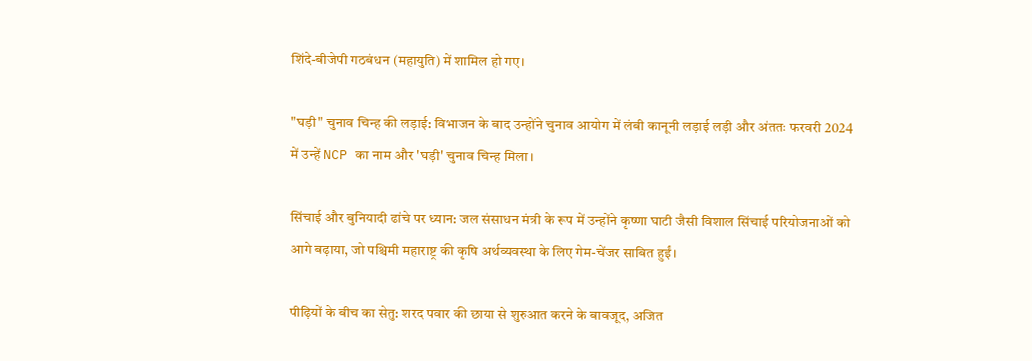शिंदे-बीजेपी गठबंधन (महायुति) में शामिल हो गए।

"घड़ी" चुनाव चिन्ह की लड़ाई: विभाजन के बाद उन्होंने चुनाव आयोग में लंबी कानूनी लड़ाई लड़ी और अंततः फरवरी 2024 में उन्हें NCP का नाम और 'घड़ी' चुनाव चिन्ह मिला।

सिंचाई और बुनियादी ढांचे पर ध्यान: जल संसाधन मंत्री के रूप में उन्होंने कृष्णा घाटी जैसी विशाल सिंचाई परियोजनाओं को आगे बढ़ाया, जो पश्चिमी महाराष्ट्र की कृषि अर्थव्यवस्था के लिए गेम-चेंजर साबित हुईं।

पीढ़ियों के बीच का सेतु: शरद पवार की छाया से शुरुआत करने के बावजूद, अजित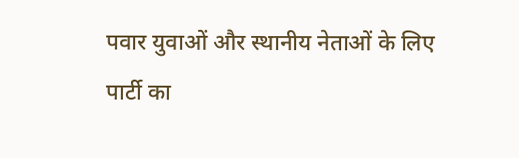पवार युवाओं और स्थानीय नेताओं के लिए पार्टी का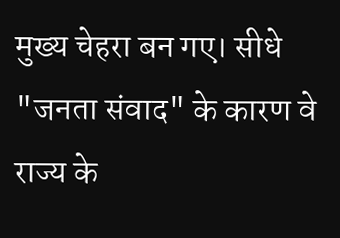मुख्य चेहरा बन गए। सीधे "जनता संवाद" के कारण वे राज्य के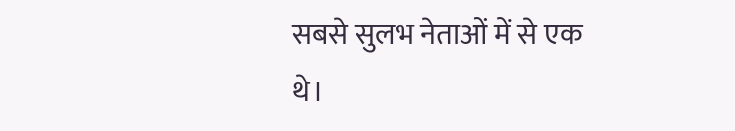सबसे सुलभ नेताओं में से एक थे।